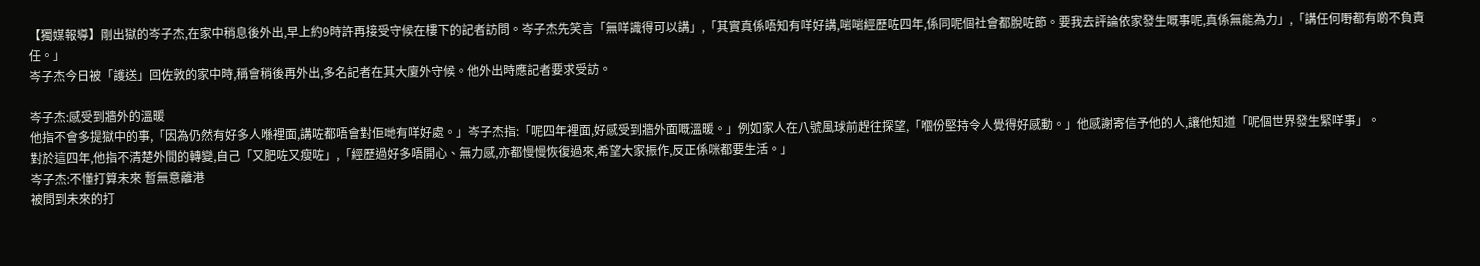【獨媒報導】剛出獄的岑子杰,在家中稍息後外出,早上約9時許再接受守候在樓下的記者訪問。岑子杰先笑言「無咩識得可以講」,「其實真係唔知有咩好講,啱啱經歷咗四年,係同呢個社會都脫咗節。要我去評論依家發生嘅事呢,真係無能為力」,「講任何嘢都有啲不負責任。」
岑子杰今日被「護送」回佐敦的家中時,稱會稍後再外出,多名記者在其大廈外守候。他外出時應記者要求受訪。

岑子杰:感受到牆外的溫暖
他指不會多提獄中的事,「因為仍然有好多人喺裡面,講咗都唔會對佢哋有咩好處。」岑子杰指:「呢四年裡面,好感受到牆外面嘅溫暖。」例如家人在八號風球前趕往探望,「嗰份堅持令人覺得好感動。」他感謝寄信予他的人,讓他知道「呢個世界發生緊咩事」。
對於這四年,他指不清楚外間的轉變,自己「又肥咗又瘦咗」,「經歷過好多唔開心、無力感,亦都慢慢恢復過來,希望大家振作,反正係咪都要生活。」
岑子杰:不懂打算未來 暫無意離港
被問到未來的打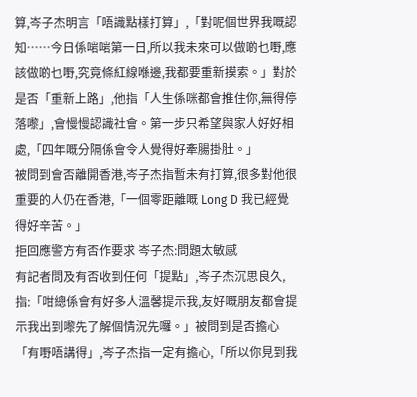算,岑子杰明言「唔識點樣打算」,「對呢個世界我嘅認知……今日係啱啱第一日,所以我未來可以做啲乜嘢,應該做啲乜嘢,究竟條紅線喺邊,我都要重新摸索。」對於是否「重新上路」,他指「人生係咪都會推住你,無得停落嚟」,會慢慢認識社會。第一步只希望與家人好好相處,「四年嘅分隔係會令人覺得好牽腸掛肚。」
被問到會否離開香港,岑子杰指暫未有打算,很多對他很重要的人仍在香港,「一個零距離嘅 Long D 我已經覺得好辛苦。」
拒回應警方有否作要求 岑子杰:問題太敏感
有記者問及有否收到任何「提點」,岑子杰沉思良久,指:「咁總係會有好多人溫馨提示我,友好嘅朋友都會提示我出到嚟先了解個情況先囉。」被問到是否擔心「有嘢唔講得」,岑子杰指一定有擔心,「所以你見到我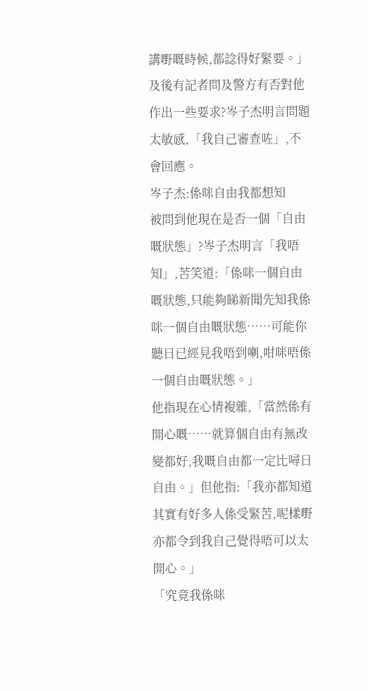講嘢嘅時候,都諗得好緊要。」
及後有記者問及警方有否對他作出一些要求?岑子杰明言問題太敏感,「我自己審查咗」,不會回應。
岑子杰:係咪自由我都想知
被問到他現在是否一個「自由嘅狀態」?岑子杰明言「我唔知」,苦笑道:「係咪一個自由嘅狀態,只能夠睇新聞先知我係咪一個自由嘅狀態……可能你聽日已經見我唔到喇,咁咪唔係一個自由嘅狀態。」
他指現在心情複雜,「當然係有開心嘅……就算個自由有無改變都好,我嘅自由都一定比噚日自由。」但他指:「我亦都知道其實有好多人係受緊苦,呢樣嘢亦都令到我自己覺得唔可以太開心。」
「究竟我係咪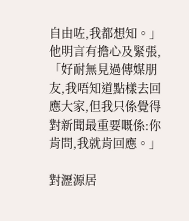自由咗,我都想知。」他明言有擔心及緊張,「好耐無見過傳媒朋友,我唔知道點樣去回應大家,但我只係覺得對新聞最重要嘅係:你肯問,我就肯回應。」

對瀝源居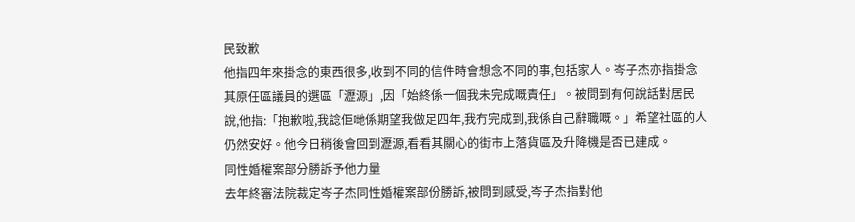民致歉
他指四年來掛念的東西很多,收到不同的信件時會想念不同的事,包括家人。岑子杰亦指掛念其原任區議員的選區「瀝源」,因「始終係一個我未完成嘅責任」。被問到有何說話對居民說,他指:「抱歉啦,我諗佢哋係期望我做足四年,我冇完成到,我係自己辭職嘅。」希望社區的人仍然安好。他今日稍後會回到瀝源,看看其關心的街市上落貨區及升降機是否已建成。
同性婚權案部分勝訴予他力量
去年終審法院裁定岑子杰同性婚權案部份勝訴,被問到感受,岑子杰指對他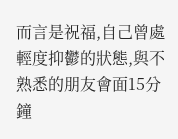而言是祝福,自己曾處輕度抑鬱的狀態,與不熟悉的朋友會面15分鐘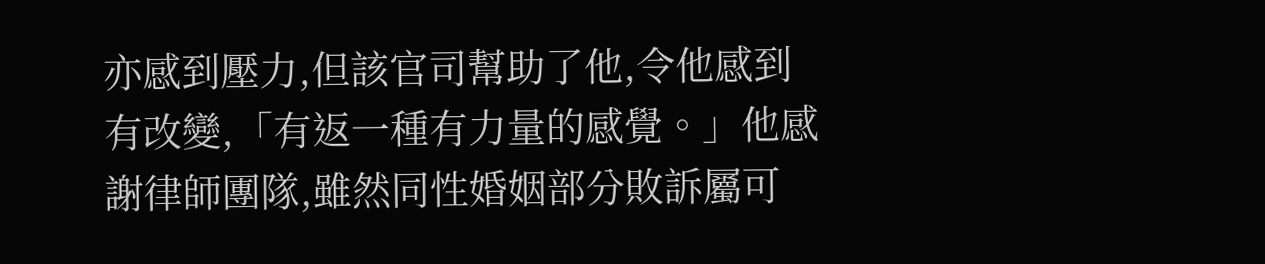亦感到壓力,但該官司幫助了他,令他感到有改變,「有返一種有力量的感覺。」他感謝律師團隊,雖然同性婚姻部分敗訴屬可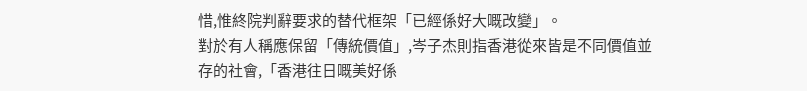惜,惟終院判辭要求的替代框架「已經係好大嘅改變」。
對於有人稱應保留「傳統價值」,岑子杰則指香港從來皆是不同價值並存的社會,「香港往日嘅美好係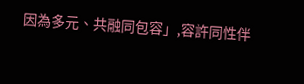因為多元、共融同包容」,容許同性伴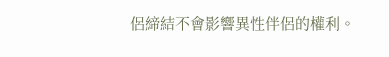侶締結不會影響異性伴侶的權利。